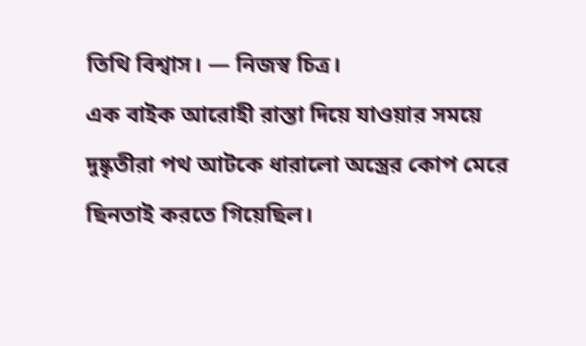তিথি বিশ্বাস। — নিজস্ব চিত্র।
এক বাইক আরোহী রাস্তা দিয়ে যাওয়ার সময়ে দুষ্কৃতীরা পথ আটকে ধারালো অস্ত্রের কোপ মেরে ছিনতাই করতে গিয়েছিল।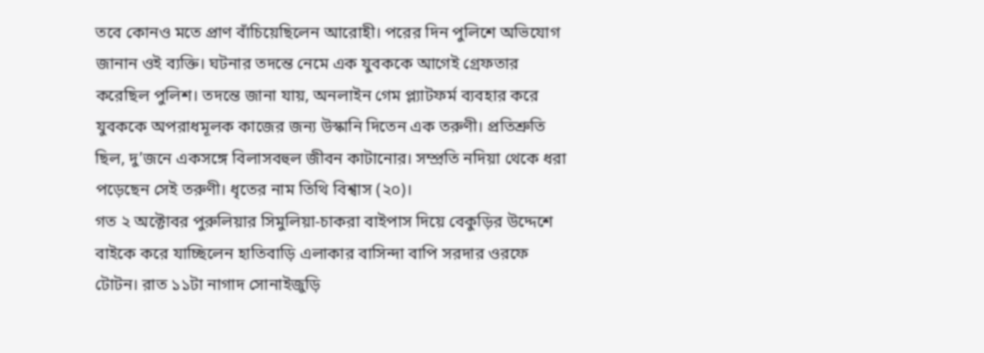তবে কোনও মতে প্রাণ বাঁচিয়েছিলেন আরোহী। পরের দিন পুলিশে অভিযোগ জানান ওই ব্যক্তি। ঘটনার তদন্তে নেমে এক যুবককে আগেই গ্রেফতার করেছিল পুলিশ। তদন্তে জানা যায়, অনলাইন গেম প্ল্যাটফর্ম ব্যবহার করে যুবককে অপরাধমূলক কাজের জন্য উস্কানি দিতেন এক তরুণী। প্রতিশ্রুতি ছিল, দু’জনে একসঙ্গে বিলাসবহুল জীবন কাটানোর। সম্প্রতি নদিয়া থেকে ধরা পড়েছেন সেই তরুণী। ধৃতের নাম তিথি বিশ্বাস (২০)।
গত ২ অক্টোবর পুরুলিয়ার সিমুলিয়া-চাকরা বাইপাস দিয়ে বেকুড়ির উদ্দেশে বাইকে করে যাচ্ছিলেন হাতিবাড়ি এলাকার বাসিন্দা বাপি সরদার ওরফে টোটন। রাত ১১টা নাগাদ সোনাইজুড়ি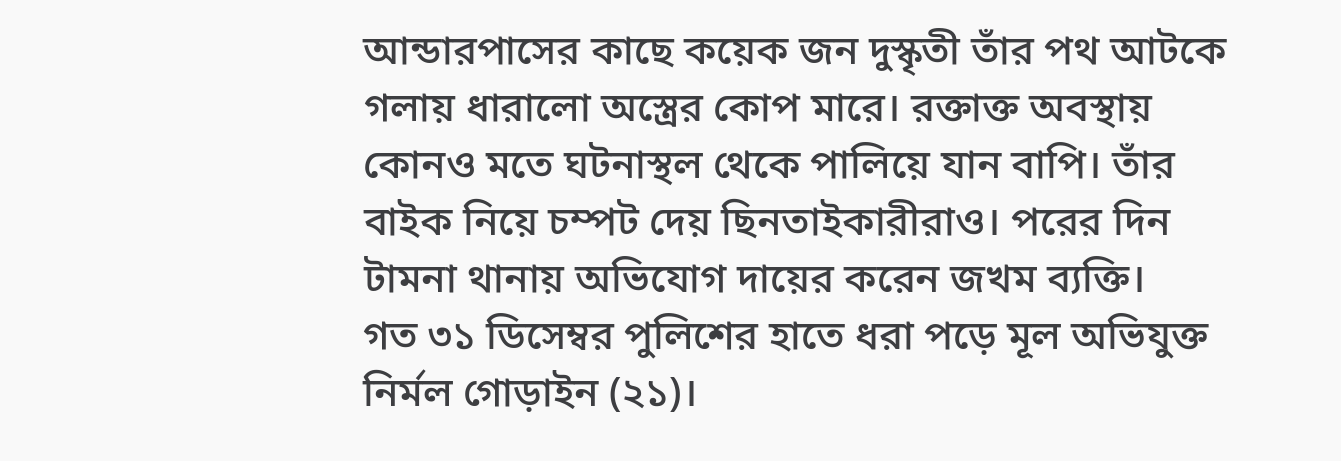আন্ডারপাসের কাছে কয়েক জন দুস্কৃতী তাঁর পথ আটকে গলায় ধারালো অস্ত্রের কোপ মারে। রক্তাক্ত অবস্থায় কোনও মতে ঘটনাস্থল থেকে পালিয়ে যান বাপি। তাঁর বাইক নিয়ে চম্পট দেয় ছিনতাইকারীরাও। পরের দিন টামনা থানায় অভিযোগ দায়ের করেন জখম ব্যক্তি।
গত ৩১ ডিসেম্বর পুলিশের হাতে ধরা পড়ে মূল অভিযুক্ত নির্মল গোড়াইন (২১)।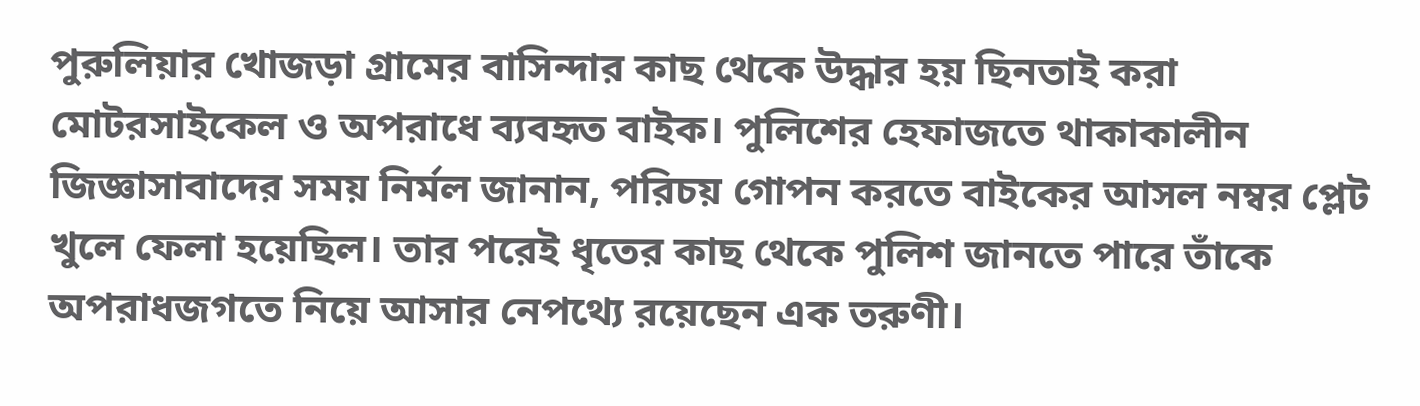পুরুলিয়ার খোজড়া গ্রামের বাসিন্দার কাছ থেকে উদ্ধার হয় ছিনতাই করা মোটরসাইকেল ও অপরাধে ব্যবহৃত বাইক। পুলিশের হেফাজতে থাকাকালীন জিজ্ঞাসাবাদের সময় নির্মল জানান, পরিচয় গোপন করতে বাইকের আসল নম্বর প্লেট খুলে ফেলা হয়েছিল। তার পরেই ধৃতের কাছ থেকে পুলিশ জানতে পারে তাঁকে অপরাধজগতে নিয়ে আসার নেপথ্যে রয়েছেন এক তরুণী।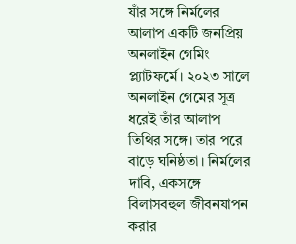যাঁর সঙ্গে নির্মলের আলাপ একটি জনপ্রিয় অনলাইন গেমিং প্ল্যাটফর্মে। ২০২৩ সালে অনলাইন গেমের সূত্র ধরেই তাঁর আলাপ তিথির সঙ্গে। তার পরে বাড়ে ঘনিষ্ঠতা। নির্মলের দাবি, একসঙ্গে বিলাসবহুল জীবনযাপন করার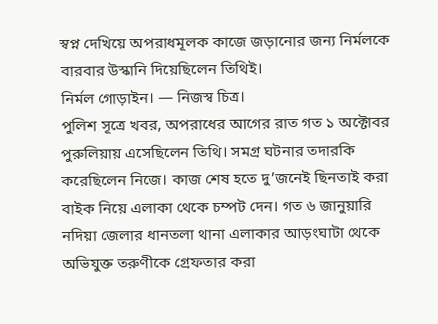স্বপ্ন দেখিয়ে অপরাধমূলক কাজে জড়ানোর জন্য নির্মলকে বারবার উস্কানি দিয়েছিলেন তিথিই।
নির্মল গোড়াইন। — নিজস্ব চিত্র।
পুলিশ সূত্রে খবর, অপরাধের আগের রাত গত ১ অক্টোবর পুরুলিয়ায় এসেছিলেন তিথি। সমগ্র ঘটনার তদারকি করেছিলেন নিজে। কাজ শেষ হতে দু’জনেই ছিনতাই করা বাইক নিয়ে এলাকা থেকে চম্পট দেন। গত ৬ জানুয়ারি নদিয়া জেলার ধানতলা থানা এলাকার আড়ংঘাটা থেকে অভিযুক্ত তরুণীকে গ্রেফতার করা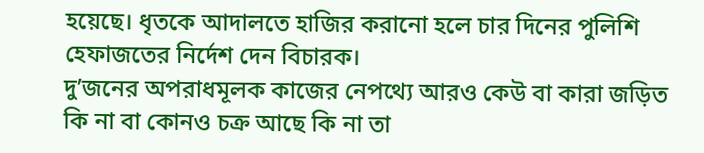হয়েছে। ধৃতকে আদালতে হাজির করানো হলে চার দিনের পুলিশি হেফাজতের নির্দেশ দেন বিচারক।
দু’জনের অপরাধমূলক কাজের নেপথ্যে আরও কেউ বা কারা জড়িত কি না বা কোনও চক্র আছে কি না তা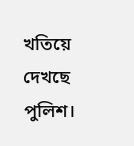খতিয়ে দেখছে পুলিশ।